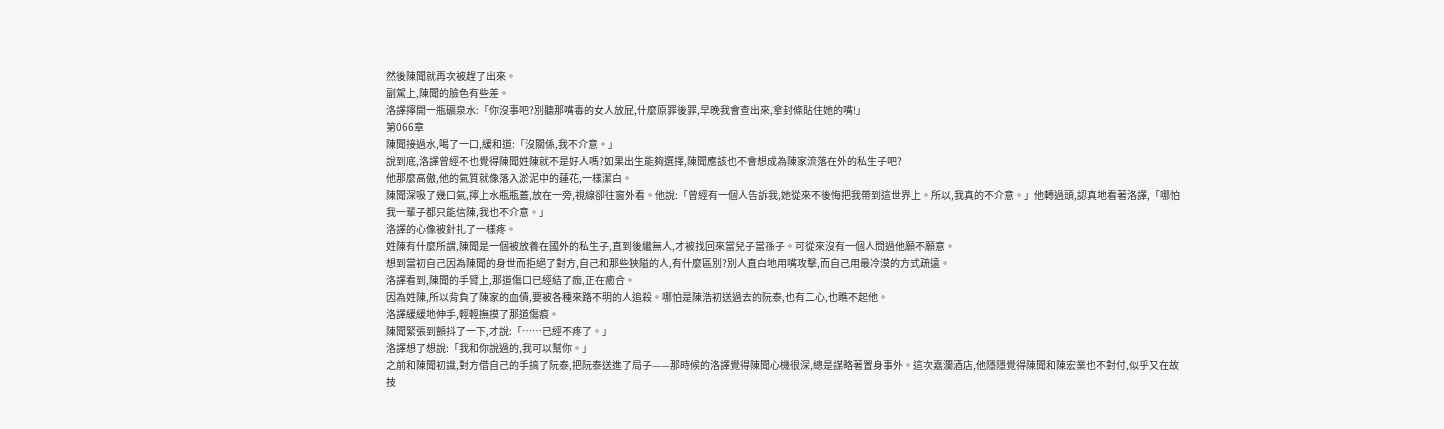然後陳聞就再次被趕了出來。
副駕上,陳聞的臉色有些差。
洛譯擰開一瓶礦泉水:「你沒事吧?別聽那嘴毒的女人放屁,什麼原罪後罪,早晚我會查出來,拿封條貼住她的嘴!」
第066章
陳聞接過水,喝了一口,緩和道:「沒關係,我不介意。」
說到底,洛譯曾經不也覺得陳聞姓陳就不是好人嗎?如果出生能夠選擇,陳聞應該也不會想成為陳家流落在外的私生子吧?
他那麼高傲,他的氣質就像落入淤泥中的蓮花,一樣潔白。
陳聞深吸了幾口氣,擰上水瓶瓶蓋,放在一旁,視線卻往窗外看。他說:「曾經有一個人告訴我,她從來不後悔把我帶到這世界上。所以,我真的不介意。」他轉過頭,認真地看著洛譯,「哪怕我一輩子都只能信陳,我也不介意。」
洛譯的心像被針扎了一樣疼。
姓陳有什麼所謂,陳聞是一個被放養在國外的私生子,直到後繼無人,才被找回來當兒子當孫子。可從來沒有一個人問過他願不願意。
想到當初自己因為陳聞的身世而拒絕了對方,自己和那些狹隘的人,有什麼區別?別人直白地用嘴攻擊,而自己用最冷漠的方式疏遠。
洛譯看到,陳聞的手臂上,那道傷口已經結了痂,正在癒合。
因為姓陳,所以背負了陳家的血債,要被各種來路不明的人追殺。哪怕是陳浩初送過去的阮泰,也有二心,也瞧不起他。
洛譯緩緩地伸手,輕輕撫摸了那道傷痕。
陳聞緊張到顫抖了一下,才說:「……已經不疼了。」
洛譯想了想說:「我和你說過的,我可以幫你。」
之前和陳聞初識,對方借自己的手搞了阮泰,把阮泰送進了局子——那時候的洛譯覺得陳聞心機很深,總是謀略著置身事外。這次嘉瀾酒店,他隱隱覺得陳聞和陳宏業也不對付,似乎又在故技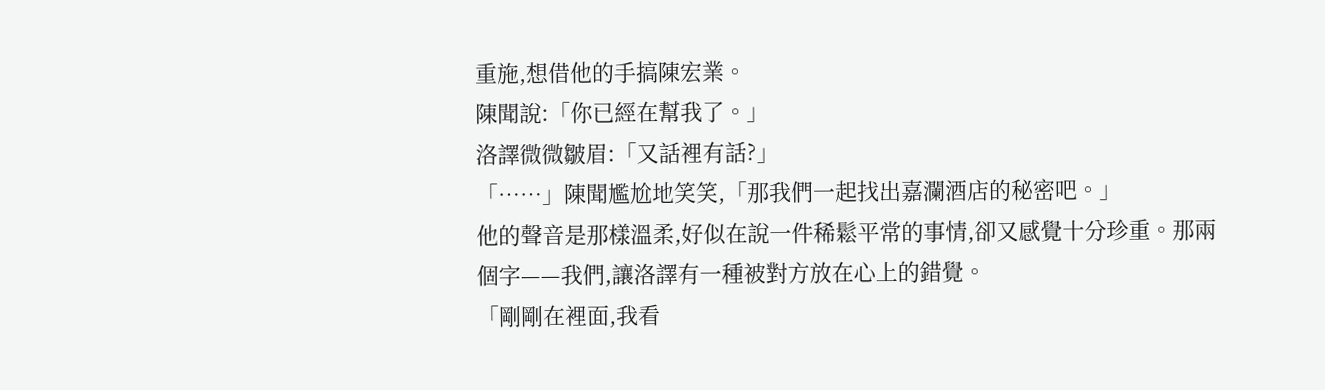重施,想借他的手搞陳宏業。
陳聞說:「你已經在幫我了。」
洛譯微微皺眉:「又話裡有話?」
「……」陳聞尷尬地笑笑,「那我們一起找出嘉瀾酒店的秘密吧。」
他的聲音是那樣溫柔,好似在說一件稀鬆平常的事情,卻又感覺十分珍重。那兩個字——我們,讓洛譯有一種被對方放在心上的錯覺。
「剛剛在裡面,我看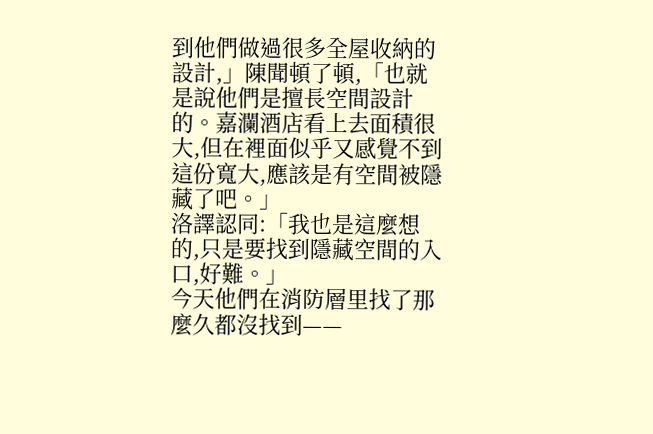到他們做過很多全屋收納的設計,」陳聞頓了頓,「也就是說他們是擅長空間設計的。嘉瀾酒店看上去面積很大,但在裡面似乎又感覺不到這份寬大,應該是有空間被隱藏了吧。」
洛譯認同:「我也是這麼想的,只是要找到隱藏空間的入口,好難。」
今天他們在消防層里找了那麼久都沒找到——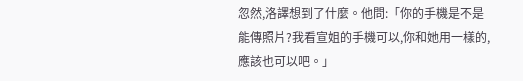忽然,洛譯想到了什麼。他問:「你的手機是不是能傳照片?我看宣姐的手機可以,你和她用一樣的,應該也可以吧。」